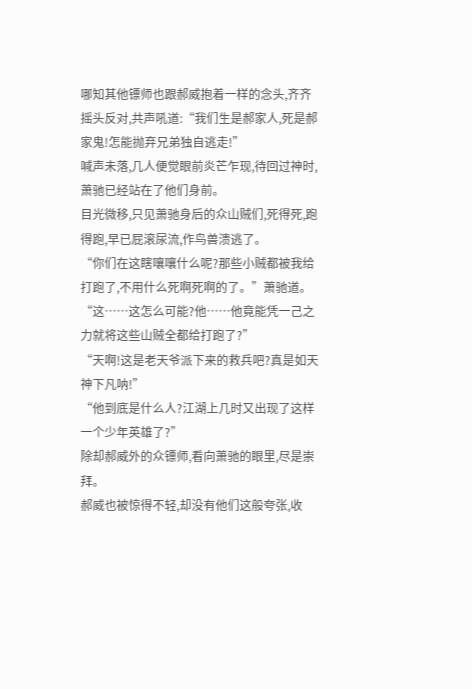哪知其他镖师也跟郝威抱着一样的念头,齐齐摇头反对,共声吼道:“我们生是郝家人,死是郝家鬼!怎能抛弃兄弟独自逃走!”
喊声未落,几人便觉眼前炎芒乍现,待回过神时,萧驰已经站在了他们身前。
目光微移,只见萧驰身后的众山贼们,死得死,跑得跑,早已屁滚尿流,作鸟兽溃逃了。
“你们在这瞎嚷嚷什么呢?那些小贼都被我给打跑了,不用什么死啊死啊的了。”萧驰道。
“这……这怎么可能?他……他竟能凭一己之力就将这些山贼全都给打跑了?”
“天啊!这是老天爷派下来的救兵吧?真是如天神下凡呐!”
“他到底是什么人?江湖上几时又出现了这样一个少年英雄了?”
除却郝威外的众镖师,看向萧驰的眼里,尽是崇拜。
郝威也被惊得不轻,却没有他们这般夸张,收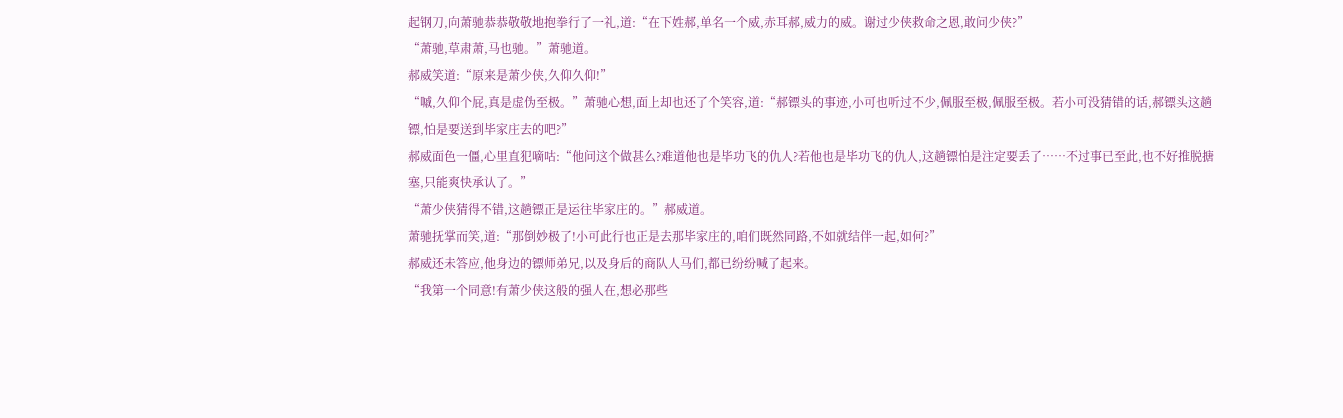起钢刀,向萧驰恭恭敬敬地抱拳行了一礼,道:“在下姓郝,单名一个威,赤耳郝,威力的威。谢过少侠救命之恩,敢问少侠?”
“萧驰,草肃萧,马也驰。”萧驰道。
郝威笑道:“原来是萧少侠,久仰久仰!”
“嘁,久仰个屁,真是虚伪至极。”萧驰心想,面上却也还了个笑容,道:“郝镖头的事迹,小可也听过不少,佩服至极,佩服至极。若小可没猜错的话,郝镖头这趟镖,怕是要送到毕家庄去的吧?”
郝威面色一僵,心里直犯嘀咕:“他问这个做甚么?难道他也是毕功飞的仇人?若他也是毕功飞的仇人,这趟镖怕是注定要丢了……不过事已至此,也不好推脱搪塞,只能爽快承认了。”
“萧少侠猜得不错,这趟镖正是运往毕家庄的。”郝威道。
萧驰抚掌而笑,道:“那倒妙极了!小可此行也正是去那毕家庄的,咱们既然同路,不如就结伴一起,如何?”
郝威还未答应,他身边的镖师弟兄,以及身后的商队人马们,都已纷纷喊了起来。
“我第一个同意!有萧少侠这般的强人在,想必那些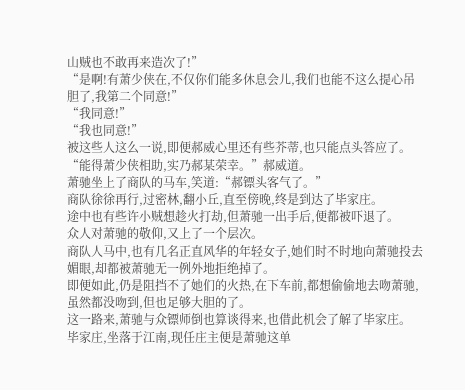山贼也不敢再来造次了!”
“是啊!有萧少侠在,不仅你们能多休息会儿,我们也能不这么提心吊胆了,我第二个同意!”
“我同意!”
“我也同意!”
被这些人这么一说,即便郝威心里还有些芥蒂,也只能点头答应了。
“能得萧少侠相助,实乃郝某荣幸。”郝威道。
萧驰坐上了商队的马车,笑道:“郝镖头客气了。”
商队徐徐再行,过密林,翻小丘,直至傍晚,终是到达了毕家庄。
途中也有些许小贼想趁火打劫,但萧驰一出手后,便都被吓退了。
众人对萧驰的敬仰,又上了一个层次。
商队人马中,也有几名正直风华的年轻女子,她们时不时地向萧驰投去媚眼,却都被萧驰无一例外地拒绝掉了。
即便如此,仍是阻挡不了她们的火热,在下车前,都想偷偷地去吻萧驰,虽然都没吻到,但也足够大胆的了。
这一路来,萧驰与众镖师倒也算谈得来,也借此机会了解了毕家庄。
毕家庄,坐落于江南,现任庄主便是萧驰这单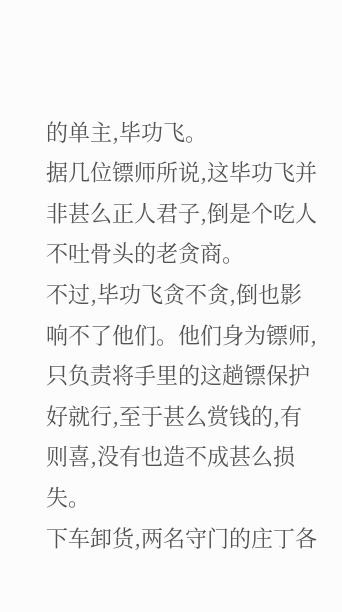的单主,毕功飞。
据几位镖师所说,这毕功飞并非甚么正人君子,倒是个吃人不吐骨头的老贪商。
不过,毕功飞贪不贪,倒也影响不了他们。他们身为镖师,只负责将手里的这趟镖保护好就行,至于甚么赏钱的,有则喜,没有也造不成甚么损失。
下车卸货,两名守门的庄丁各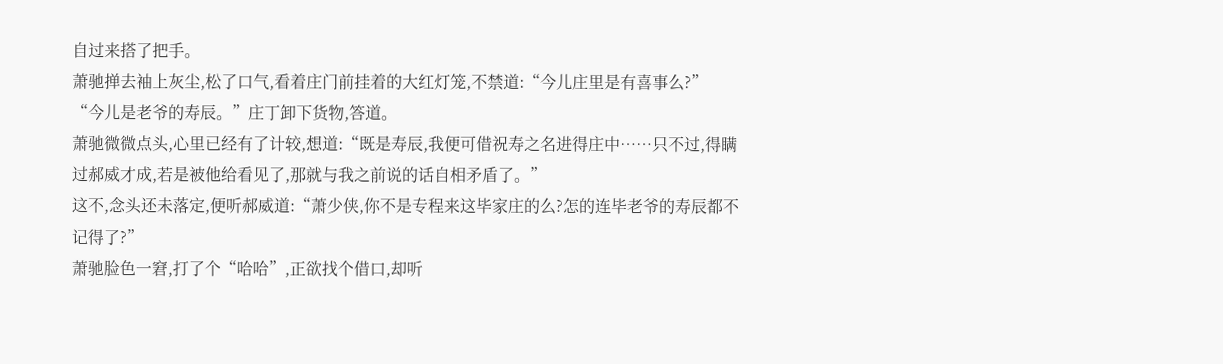自过来搭了把手。
萧驰掸去袖上灰尘,松了口气,看着庄门前挂着的大红灯笼,不禁道:“今儿庄里是有喜事么?”
“今儿是老爷的寿辰。”庄丁卸下货物,答道。
萧驰微微点头,心里已经有了计较,想道:“既是寿辰,我便可借祝寿之名进得庄中……只不过,得瞒过郝威才成,若是被他给看见了,那就与我之前说的话自相矛盾了。”
这不,念头还未落定,便听郝威道:“萧少侠,你不是专程来这毕家庄的么?怎的连毕老爷的寿辰都不记得了?”
萧驰脸色一窘,打了个“哈哈”,正欲找个借口,却听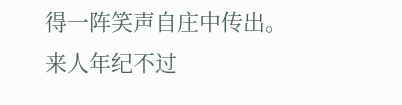得一阵笑声自庄中传出。
来人年纪不过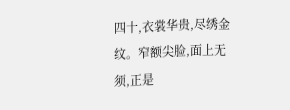四十,衣裳华贵,尽绣金纹。窄额尖脸,面上无须,正是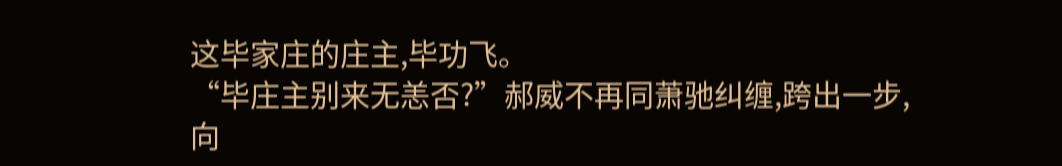这毕家庄的庄主,毕功飞。
“毕庄主别来无恙否?”郝威不再同萧驰纠缠,跨出一步,向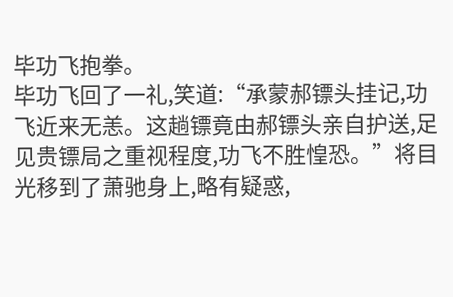毕功飞抱拳。
毕功飞回了一礼,笑道:“承蒙郝镖头挂记,功飞近来无恙。这趟镖竟由郝镖头亲自护送,足见贵镖局之重视程度,功飞不胜惶恐。”将目光移到了萧驰身上,略有疑惑,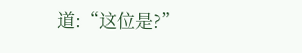道:“这位是?”